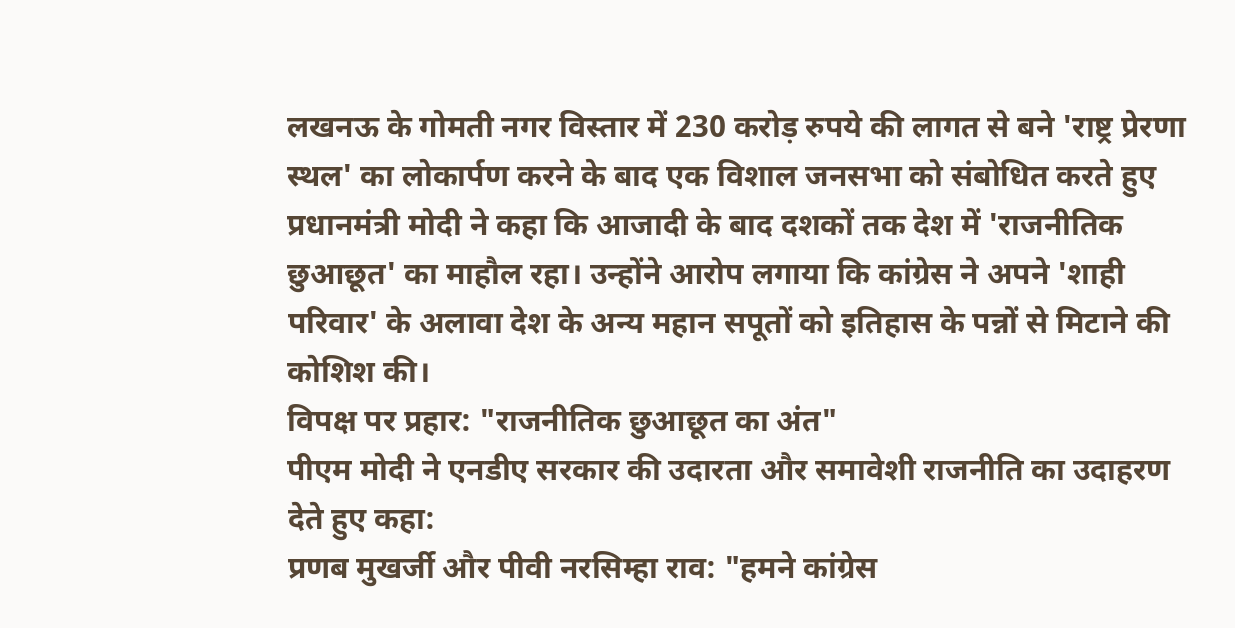लखनऊ के गोमती नगर विस्तार में 230 करोड़ रुपये की लागत से बने 'राष्ट्र प्रेरणा स्थल' का लोकार्पण करने के बाद एक विशाल जनसभा को संबोधित करते हुए प्रधानमंत्री मोदी ने कहा कि आजादी के बाद दशकों तक देश में 'राजनीतिक छुआछूत' का माहौल रहा। उन्होंने आरोप लगाया कि कांग्रेस ने अपने 'शाही परिवार' के अलावा देश के अन्य महान सपूतों को इतिहास के पन्नों से मिटाने की कोशिश की।
विपक्ष पर प्रहार: "राजनीतिक छुआछूत का अंत"
पीएम मोदी ने एनडीए सरकार की उदारता और समावेशी राजनीति का उदाहरण देते हुए कहा:
प्रणब मुखर्जी और पीवी नरसिम्हा राव: "हमने कांग्रेस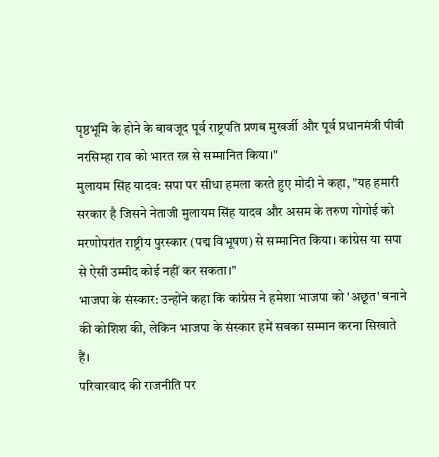पृष्ठभूमि के होने के बावजूद पूर्व राष्ट्रपति प्रणब मुखर्जी और पूर्व प्रधानमंत्री पीवी नरसिम्हा राव को भारत रत्न से सम्मानित किया।"
मुलायम सिंह यादव: सपा पर सीधा हमला करते हुए मोदी ने कहा, "यह हमारी सरकार है जिसने नेताजी मुलायम सिंह यादव और असम के तरुण गोगोई को मरणोपरांत राष्ट्रीय पुरस्कार (पद्म विभूषण) से सम्मानित किया। कांग्रेस या सपा से ऐसी उम्मीद कोई नहीं कर सकता।"
भाजपा के संस्कार: उन्होंने कहा कि कांग्रेस ने हमेशा भाजपा को 'अछूत' बनाने की कोशिश की, लेकिन भाजपा के संस्कार हमें सबका सम्मान करना सिखाते हैं।
परिवारवाद की राजनीति पर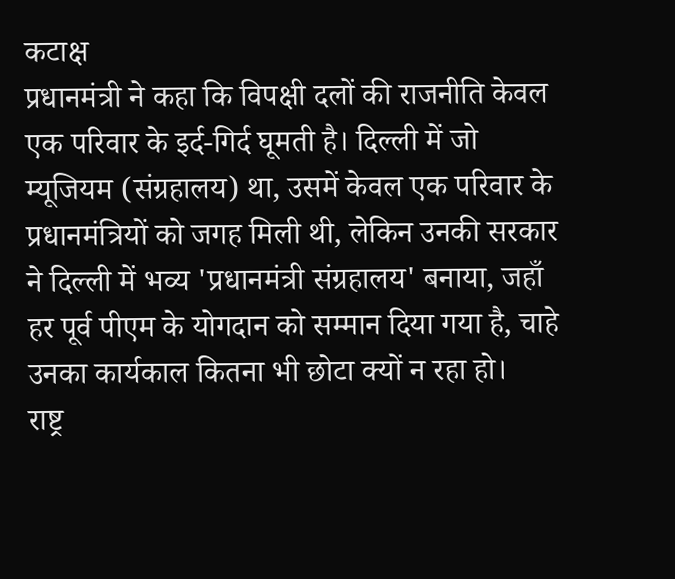कटाक्ष
प्रधानमंत्री ने कहा कि विपक्षी दलों की राजनीति केवल एक परिवार के इर्द-गिर्द घूमती है। दिल्ली में जो म्यूजियम (संग्रहालय) था, उसमें केवल एक परिवार के प्रधानमंत्रियों को जगह मिली थी, लेकिन उनकी सरकार ने दिल्ली में भव्य 'प्रधानमंत्री संग्रहालय' बनाया, जहाँ हर पूर्व पीएम के योगदान को सम्मान दिया गया है, चाहे उनका कार्यकाल कितना भी छोटा क्यों न रहा हो।
राष्ट्र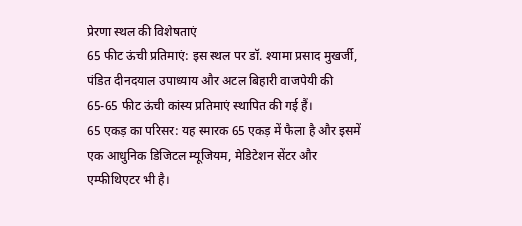प्रेरणा स्थल की विशेषताएं
65 फीट ऊंची प्रतिमाएं: इस स्थल पर डॉ. श्यामा प्रसाद मुखर्जी, पंडित दीनदयाल उपाध्याय और अटल बिहारी वाजपेयी की 65-65 फीट ऊंची कांस्य प्रतिमाएं स्थापित की गई हैं।
65 एकड़ का परिसर: यह स्मारक 65 एकड़ में फैला है और इसमें एक आधुनिक डिजिटल म्यूजियम, मेडिटेशन सेंटर और एम्फीथिएटर भी है।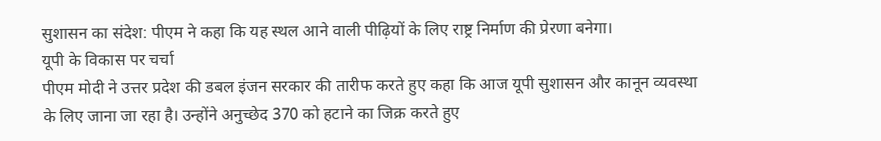सुशासन का संदेश: पीएम ने कहा कि यह स्थल आने वाली पीढ़ियों के लिए राष्ट्र निर्माण की प्रेरणा बनेगा।
यूपी के विकास पर चर्चा
पीएम मोदी ने उत्तर प्रदेश की डबल इंजन सरकार की तारीफ करते हुए कहा कि आज यूपी सुशासन और कानून व्यवस्था के लिए जाना जा रहा है। उन्होंने अनुच्छेद 370 को हटाने का जिक्र करते हुए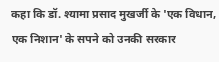कहा कि डॉ. श्यामा प्रसाद मुखर्जी के 'एक विधान, एक निशान' के सपने को उनकी सरकार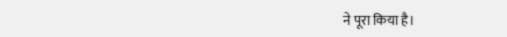ने पूरा किया है।